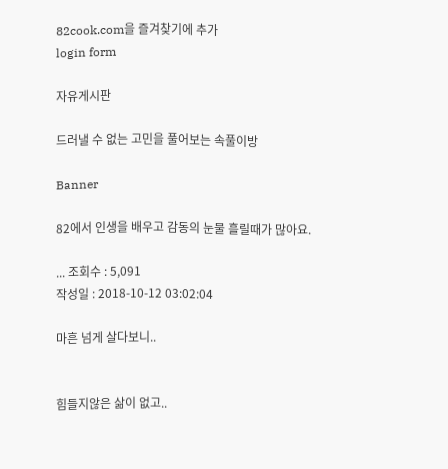82cook.com을 즐겨찾기에 추가
login form

자유게시판

드러낼 수 없는 고민을 풀어보는 속풀이방

Banner

82에서 인생을 배우고 감동의 눈물 흘릴때가 많아요.

... 조회수 : 5,091
작성일 : 2018-10-12 03:02:04

마흔 넘게 살다보니..


힘들지않은 삶이 없고..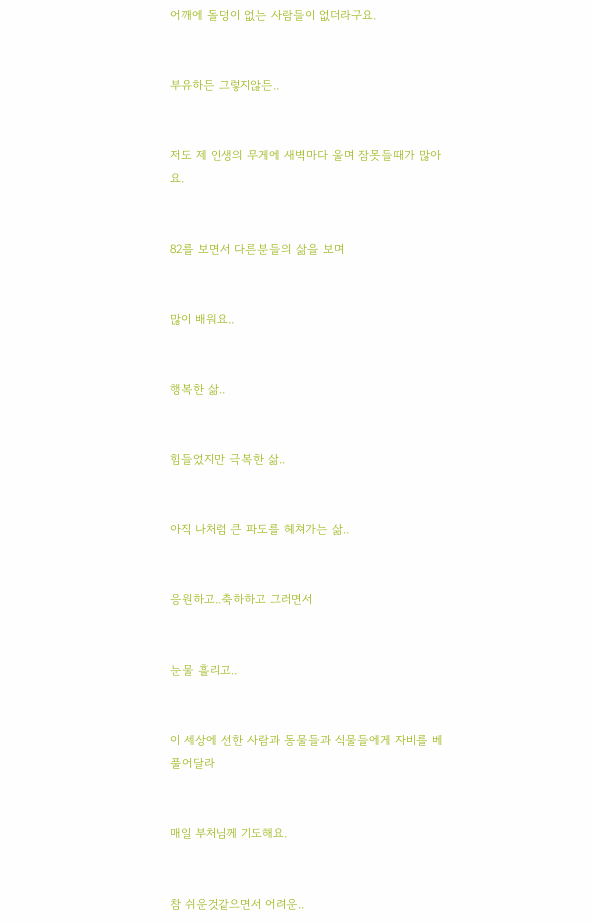어깨에 돌덩이 없는 사람들이 없더라구요.


부유하든 그렇지않든..


저도 제 인생의 무게에 새벽마다 울며 잠못들때가 많아요.


82를 보면서 다른분들의 삶을 보며


많이 배워요..


행복한 삶..


힘들었지만 극복한 삶..


아직 나처럼 큰 파도를 헤쳐가는 삶..


응원하고..축하하고 그러면서


눈물 흘리고..


이 세상에 선한 사람과 동물들과 식물들에게 자비를 베풀어달라


매일 부처님께 기도해요.


참 쉬운것같으면서 어려운..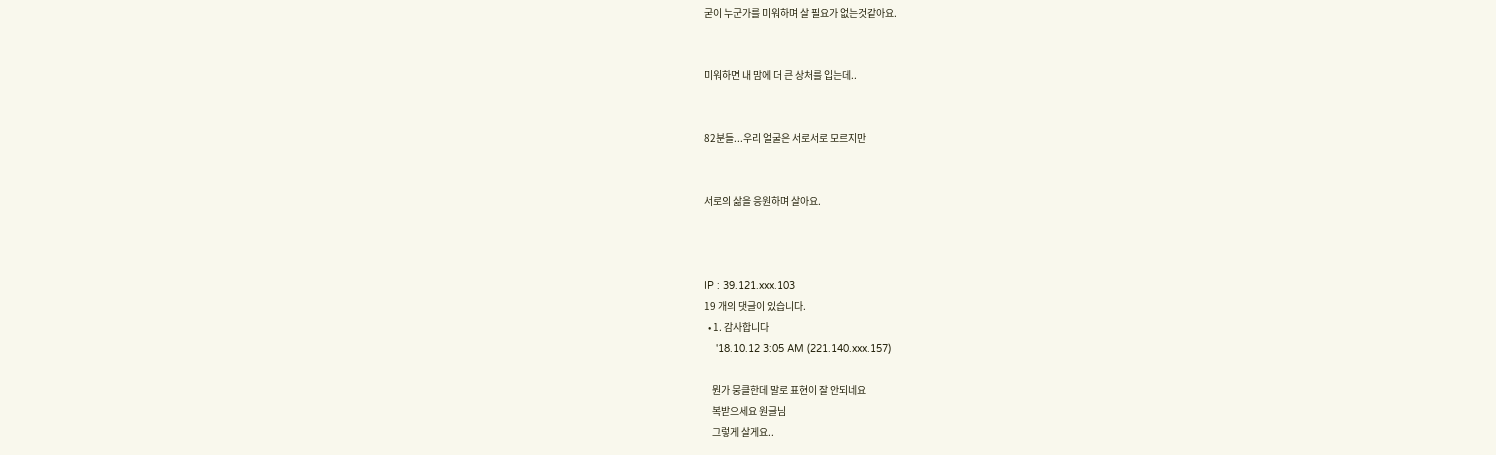굳이 누군가를 미워하며 살 필요가 없는것같아요.


미워하면 내 맘에 더 큰 상처를 입는데..


82분들...우리 얼굴은 서로서로 모르지만


서로의 삶을 응원하며 살아요.



IP : 39.121.xxx.103
19 개의 댓글이 있습니다.
  • 1. 감사합니다
    '18.10.12 3:05 AM (221.140.xxx.157)

    뭔가 뭉클한데 말로 표현이 잘 안되네요
    복받으세요 원글님
    그렇게 살게요..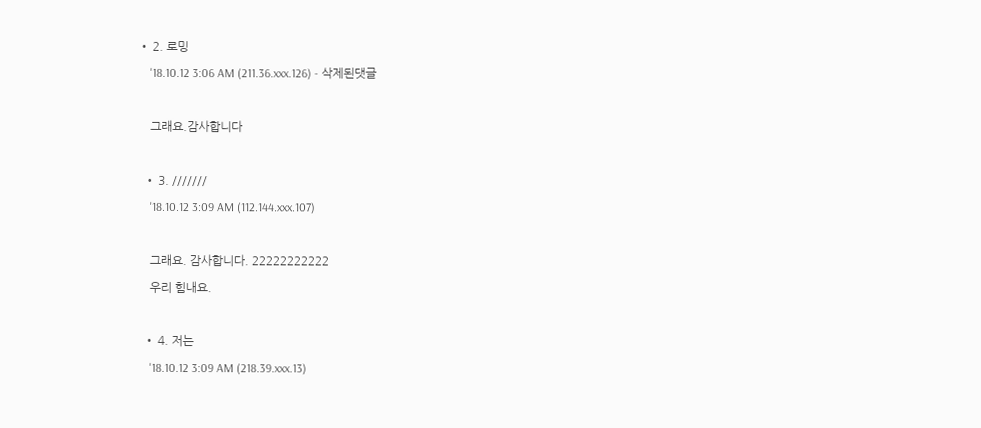• 2. 로밍
    '18.10.12 3:06 AM (211.36.xxx.126) - 삭제된댓글

    그래요.감사합니다

  • 3. ///////
    '18.10.12 3:09 AM (112.144.xxx.107)

    그래요. 감사합니다. 22222222222
    우리 힘내요.

  • 4. 저는
    '18.10.12 3:09 AM (218.39.xxx.13)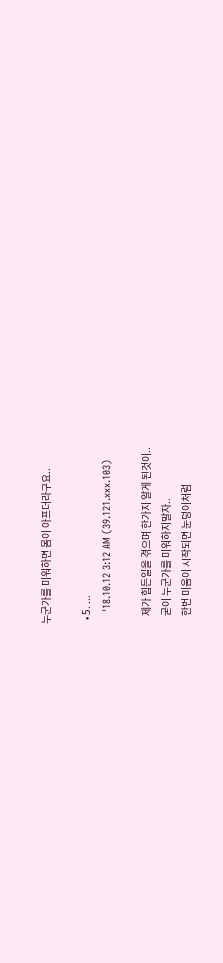누군가를 미워하면 몸이 아프더라구요..

  • 5. ...
    '18.10.12 3:12 AM (39.121.xxx.103)

    제가 힘든일을 겪으며 한가지 알게 된것이..
    굳이 누군가를 미워하지말자..
    한번 미움이 시작되면 눈덩이처럼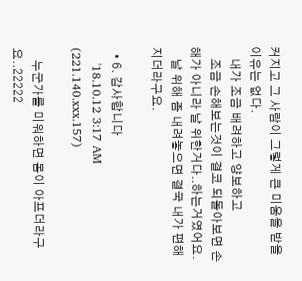커지고 그 사람이 그렇게 큰 미움을 받을 이유는 없다.
    내가 조금 배려하고 양보하고
    조금 손해보는것이 결코 되돌아보면 손해가 아니라 날 위한거다..하는거였어요.
    날 위해 좀 내려놓으면 결국 내가 편해지더라구요.

  • 6. 감사합니다
    '18.10.12 3:17 AM (221.140.xxx.157)

    누군가를 미워하면 몸이 아프더라구요..22222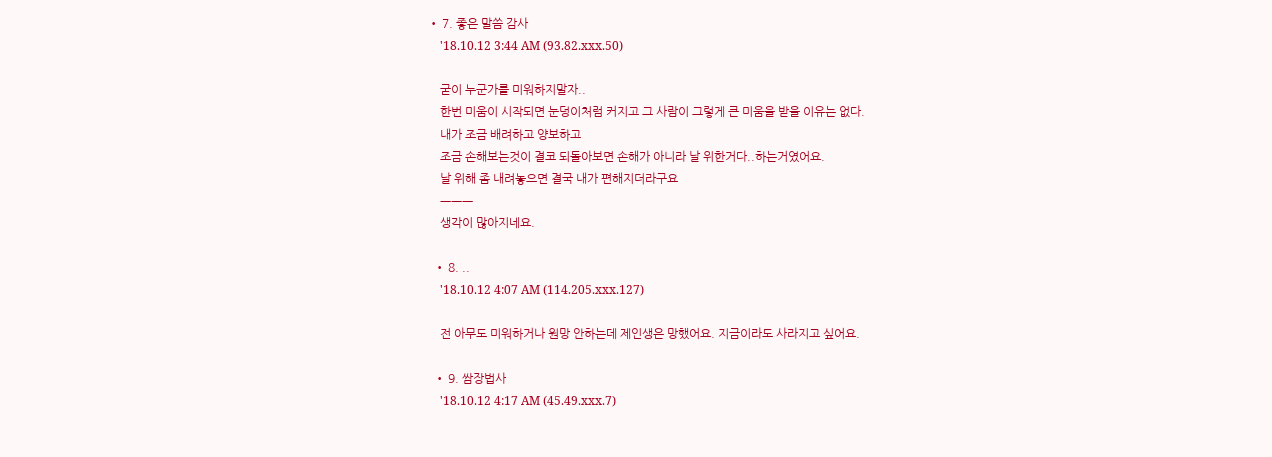• 7. 좋은 말씀 감사
    '18.10.12 3:44 AM (93.82.xxx.50)

    굳이 누군가를 미워하지말자..
    한번 미움이 시작되면 눈덩이처럼 커지고 그 사람이 그렇게 큰 미움을 받을 이유는 없다.
    내가 조금 배려하고 양보하고
    조금 손해보는것이 결코 되돌아보면 손해가 아니라 날 위한거다..하는거였어요.
    날 위해 좀 내려놓으면 결국 내가 편해지더라구요
    ㅡㅡㅡ
    생각이 많아지네요.

  • 8. ..
    '18.10.12 4:07 AM (114.205.xxx.127)

    전 아무도 미워하거나 원망 안하는데 제인생은 망했어요. 지금이라도 사라지고 싶어요.

  • 9. 쌈장법사
    '18.10.12 4:17 AM (45.49.xxx.7)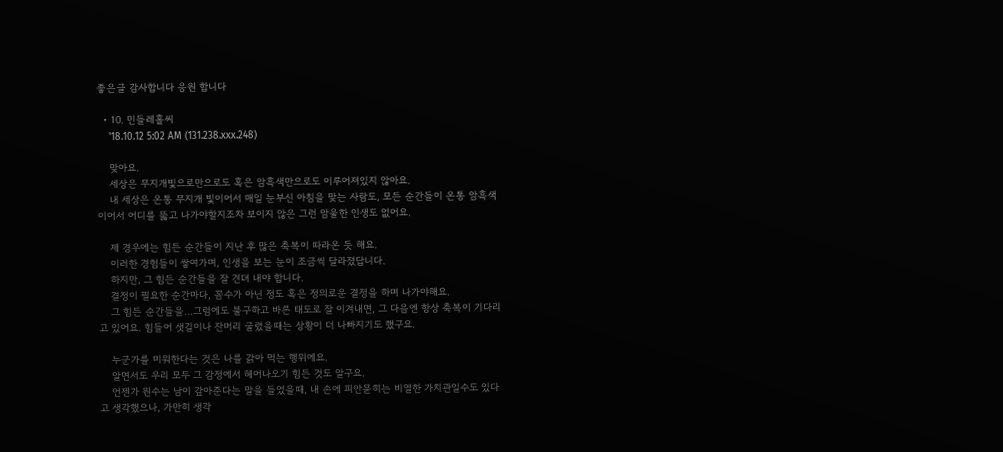좋은글 감사합니다 응원 합니다

  • 10. 민들레홀씨
    '18.10.12 5:02 AM (131.238.xxx.248)

    맞아요.
    세상은 무지개빛으로만으로도 혹은 암흑색만으로도 이루어져있지 않아요.
    내 세상은 온통 무지개 빛이어서 매일 눈부신 아침을 맞는 사람도, 모든 순간들이 온통 암흑색이어서 어디를 뚫고 나가야할지조차 보이지 않은 그런 암울한 인생도 없어요.

    제 경우에는 힘든 순간들이 지난 후 많은 축복이 따라온 듯 해요.
    이러한 경험들이 쌓여가며, 인생을 보는 눈이 조금씩 달라졌답니다.
    하지만, 그 힘든 순간들을 잘 견뎌 내야 합니다.
    결정이 필요한 순간마다, 꼼수가 아닌 정도 혹은 정의로운 결정을 하며 나가야해요.
    그 힘든 순간들을...그럼에도 불구하고 바른 태도로 잘 이겨내면, 그 다음엔 항상 축복이 기다리고 있어요. 힘들어 샛길이나 잔머리 굴렸을때는 상황이 더 나빠지기도 했구요.

    누군가를 미워한다는 것은 나를 갉아 먹는 행위에요.
    알면서도 우리 모두 그 감정에서 헤어나오기 힘든 것도 알구요.
    언젠가 원수는 남이 갚아준다는 말을 들었을때, 내 손에 피안묻히는 비열한 가치관일수도 있다고 생각했으나, 가만히 생각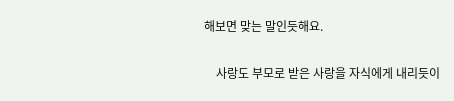해보면 맞는 말인듯해요.

    사랑도 부모로 받은 사랑을 자식에게 내리듯이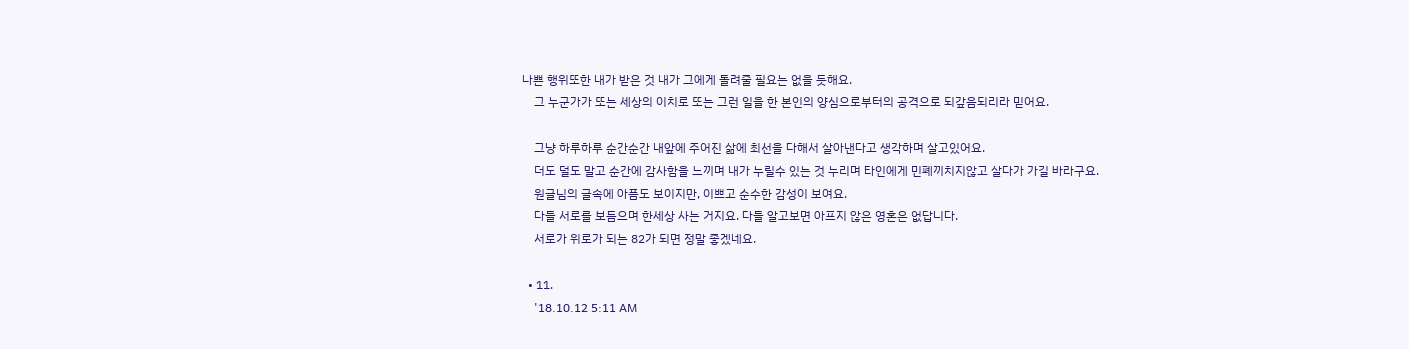나쁜 행위또한 내가 받은 것 내가 그에게 돌려줄 필요는 없을 듯해요.
    그 누군가가 또는 세상의 이치로 또는 그런 일을 한 본인의 양심으로부터의 공격으로 되갚음되리라 믿어요.

    그냥 하루하루 순간순간 내앞에 주어진 삶에 최선을 다해서 살아낸다고 생각하며 살고있어요.
    더도 덜도 말고 순간에 감사함을 느끼며 내가 누릴수 있는 것 누리며 타인에게 민폐끼치지않고 살다가 가길 바라구요.
    원글님의 글속에 아픔도 보이지만, 이쁘고 순수한 감성이 보여요.
    다들 서로를 보듬으며 한세상 사는 거지요. 다들 알고보면 아프지 않은 영혼은 없답니다.
    서로가 위로가 되는 82가 되면 정말 좋겠네요.

  • 11.
    '18.10.12 5:11 AM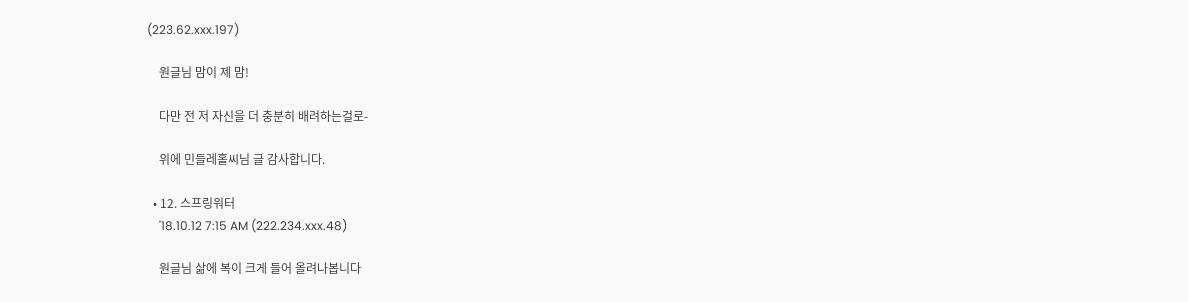(223.62.xxx.197)

    원글님 맘이 제 맘!

    다만 전 저 자신을 더 충분히 배려하는걸로-

    위에 민들레홀씨님 글 감사합니다.

  • 12. 스프링워터
    '18.10.12 7:15 AM (222.234.xxx.48)

    원글님 삶에 복이 크게 들어 올려나봅니다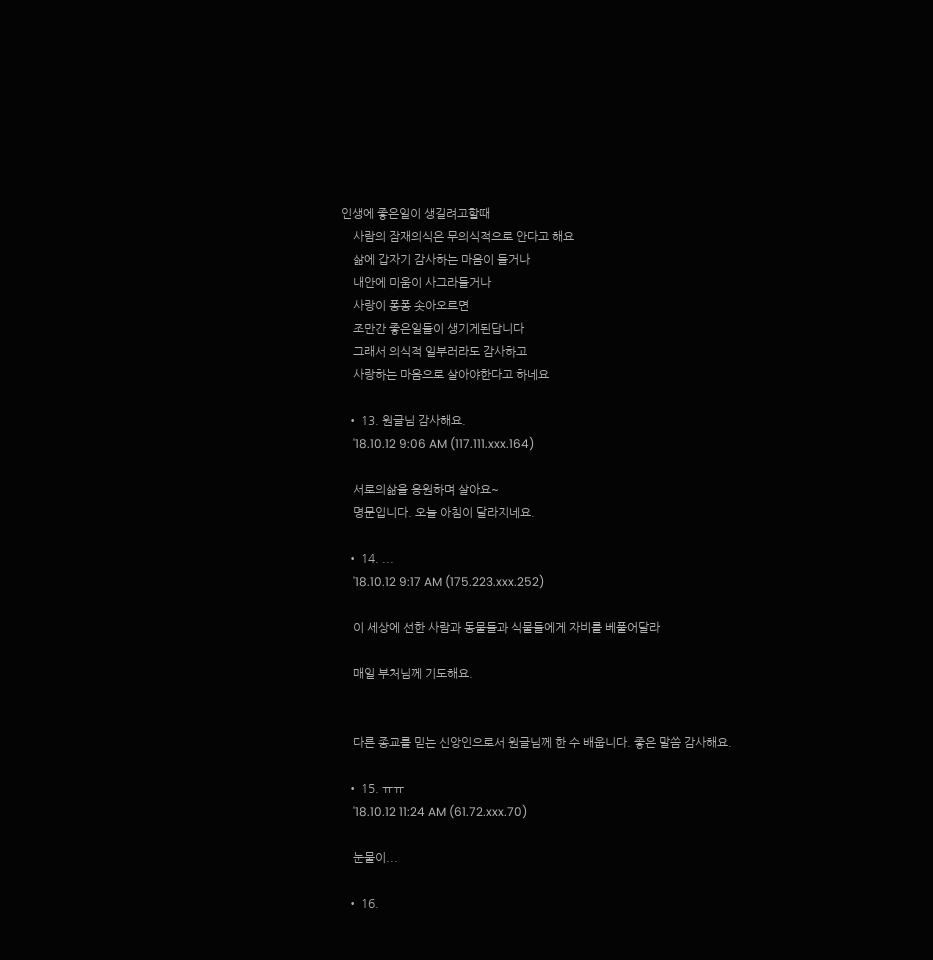인생에 좋은일이 생길려고할때
    사람의 잠재의식은 무의식적으로 안다고 해요
    삶에 갑자기 감사하는 마음이 들거나
    내안에 미움이 사그라들거나
    사랑이 퐁퐁 솟아오르면
    조만간 좋은일들이 생기게된답니다
    그래서 의식적 일부러라도 감사하고
    사랑하는 마음으로 살아야한다고 하네요

  • 13. 원글님 감사해요.
    '18.10.12 9:06 AM (117.111.xxx.164)

    서로의삶을 응원하며 살아요~
    명문입니다. 오늘 아침이 달라지네요.

  • 14. ...
    '18.10.12 9:17 AM (175.223.xxx.252)

    이 세상에 선한 사람과 동물들과 식물들에게 자비를 베풀어달라

    매일 부처님께 기도해요.


    다른 종교를 믿는 신앙인으로서 원글님께 한 수 배웁니다. 좋은 말씀 감사해요.

  • 15. ㅠㅠ
    '18.10.12 11:24 AM (61.72.xxx.70)

    눈물이...

  • 16.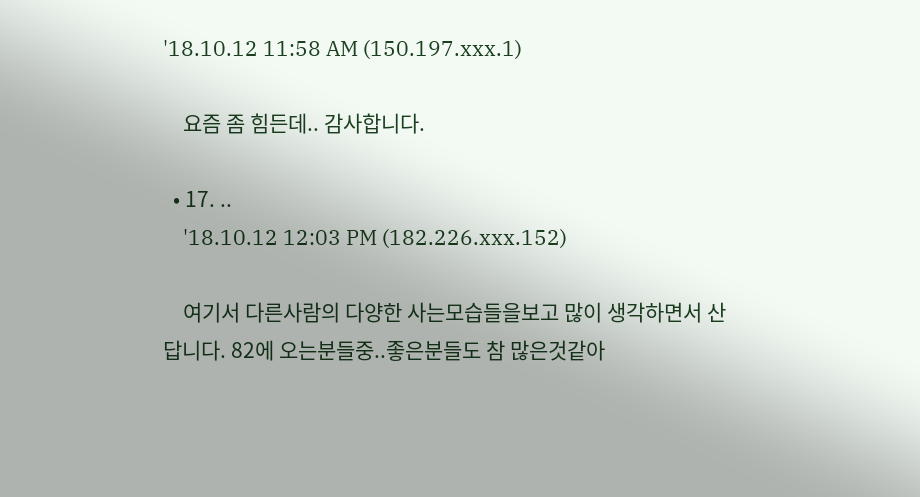'18.10.12 11:58 AM (150.197.xxx.1)

    요즘 좀 힘든데.. 감사합니다.

  • 17. ..
    '18.10.12 12:03 PM (182.226.xxx.152)

    여기서 다른사람의 다양한 사는모습들을보고 많이 생각하면서 산답니다. 82에 오는분들중..좋은분들도 참 많은것같아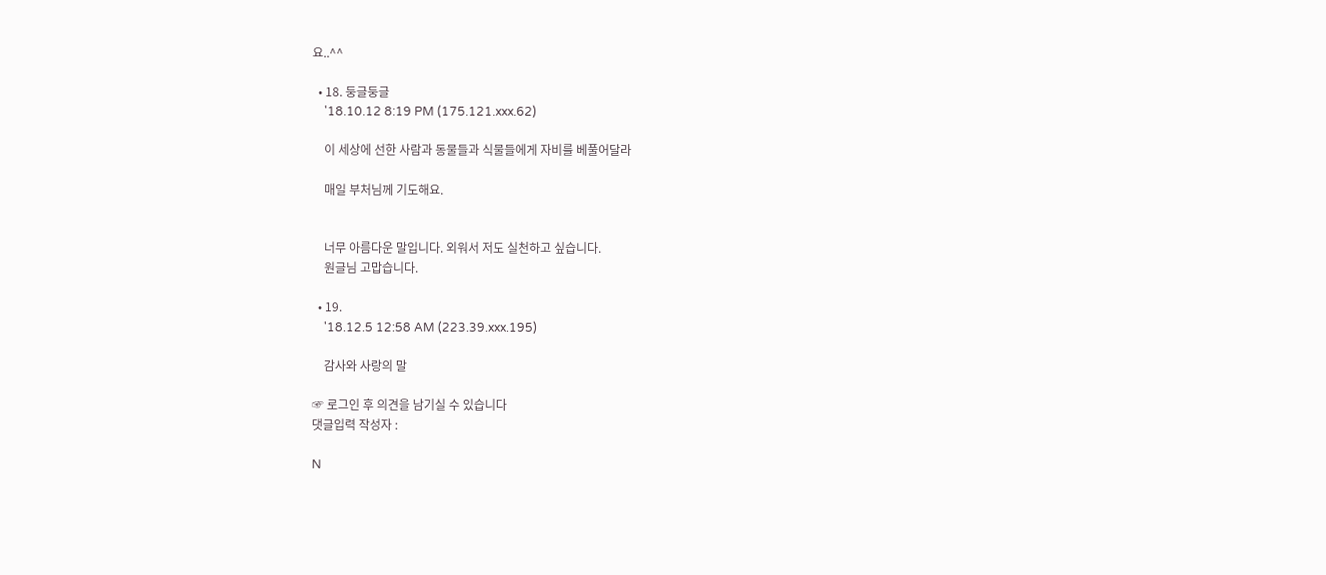요..^^

  • 18. 둥글둥글
    '18.10.12 8:19 PM (175.121.xxx.62)

    이 세상에 선한 사람과 동물들과 식물들에게 자비를 베풀어달라

    매일 부처님께 기도해요.


    너무 아름다운 말입니다. 외워서 저도 실천하고 싶습니다.
    원글님 고맙습니다.

  • 19.
    '18.12.5 12:58 AM (223.39.xxx.195)

    감사와 사랑의 말

☞ 로그인 후 의견을 남기실 수 있습니다
댓글입력 작성자 :

N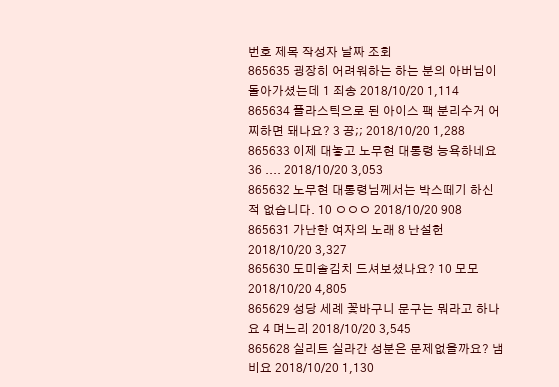번호 제목 작성자 날짜 조회
865635 굉장히 어려워하는 하는 분의 아버님이 돌아가셨는데 1 죄송 2018/10/20 1,114
865634 플라스틱으로 된 아이스 팩 분리수거 어찌하면 돼나요? 3 끙;; 2018/10/20 1,288
865633 이제 대놓고 노무현 대통령 능욕하네요 36 .... 2018/10/20 3,053
865632 노무현 대통령님께서는 박스떼기 하신 적 없습니다. 10 ㅇㅇㅇ 2018/10/20 908
865631 가난한 여자의 노래 8 난설헌 2018/10/20 3,327
865630 도미솔김치 드셔보셨나요? 10 모모 2018/10/20 4,805
865629 성당 세례 꽃바구니 문구는 뭐라고 하나요 4 며느리 2018/10/20 3,545
865628 실리트 실라간 성분은 문제없을까요? 냄비요 2018/10/20 1,130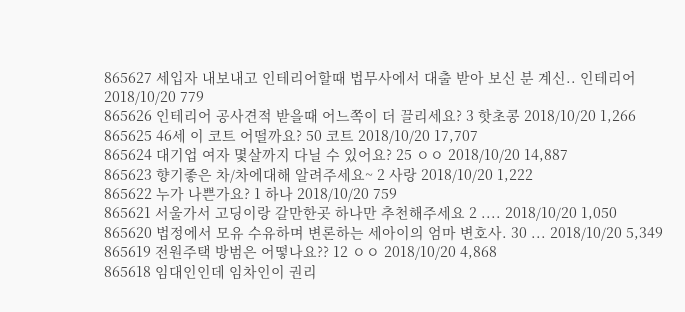865627 세입자 내보내고 인테리어할때 법무사에서 대출 받아 보신 분 계신.. 인테리어 2018/10/20 779
865626 인테리어 공사견적 받을때 어느쪽이 더 끌리세요? 3 핫초콩 2018/10/20 1,266
865625 46세 이 코트 어떨까요? 50 코트 2018/10/20 17,707
865624 대기업 여자 몇살까지 다닐 수 있어요? 25 ㅇㅇ 2018/10/20 14,887
865623 향기좋은 차/차에대해 알려주세요~ 2 사랑 2018/10/20 1,222
865622 누가 나쁜가요? 1 하나 2018/10/20 759
865621 서울가서 고딩이랑 갈만한곳 하나만 추천해주세요 2 .... 2018/10/20 1,050
865620 법정에서 모유 수유하며 변론하는 세아이의 엄마 변호사. 30 ... 2018/10/20 5,349
865619 전원주택 방범은 어떻나요?? 12 ㅇㅇ 2018/10/20 4,868
865618 임대인인데 임차인이 권리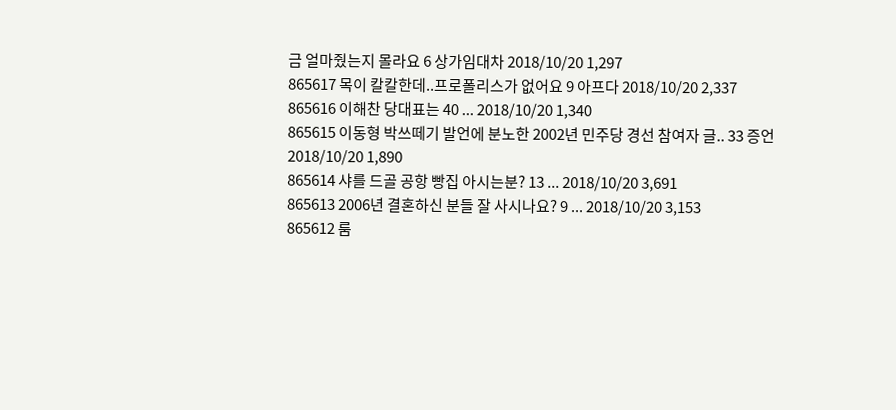금 얼마줬는지 몰라요 6 상가임대차 2018/10/20 1,297
865617 목이 칼칼한데..프로폴리스가 없어요 9 아프다 2018/10/20 2,337
865616 이해찬 당대표는 40 ... 2018/10/20 1,340
865615 이동형 박쓰떼기 발언에 분노한 2002년 민주당 경선 참여자 글.. 33 증언 2018/10/20 1,890
865614 샤를 드골 공항 빵집 아시는분? 13 ... 2018/10/20 3,691
865613 2006년 결혼하신 분들 잘 사시나요? 9 ... 2018/10/20 3,153
865612 룸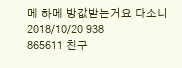메 하메 방값받는거요 다소니 2018/10/20 938
865611 친구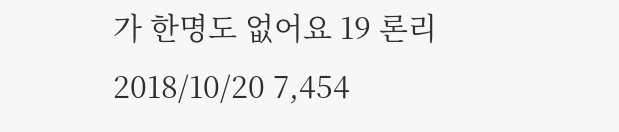가 한명도 없어요 19 론리 2018/10/20 7,454